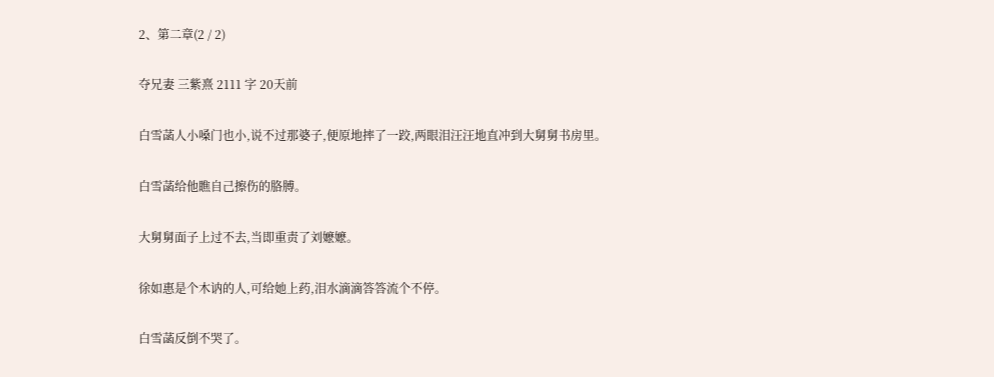2、第二章(2 / 2)

夺兄妻 三紫熹 2111 字 20天前

白雪菡人小嗓门也小,说不过那婆子,便原地摔了一跤,两眼泪汪汪地直冲到大舅舅书房里。

白雪菡给他瞧自己擦伤的胳膊。

大舅舅面子上过不去,当即重责了刘嬷嬷。

徐如惠是个木讷的人,可给她上药,泪水滴滴答答流个不停。

白雪菡反倒不哭了。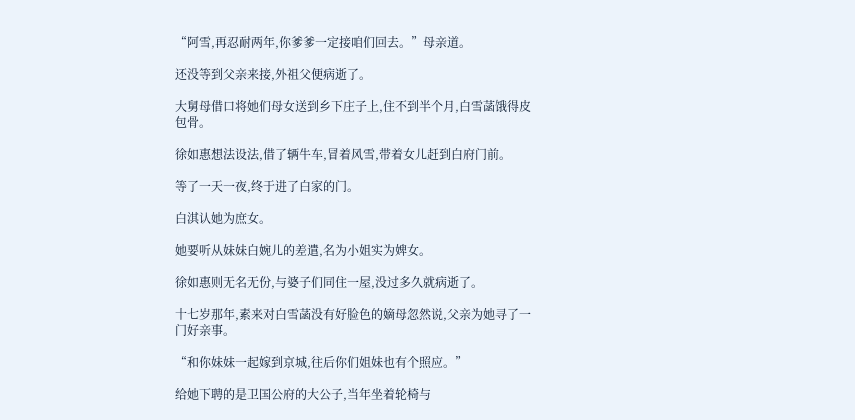“阿雪,再忍耐两年,你爹爹一定接咱们回去。”母亲道。

还没等到父亲来接,外祖父便病逝了。

大舅母借口将她们母女送到乡下庄子上,住不到半个月,白雪菡饿得皮包骨。

徐如惠想法设法,借了辆牛车,冒着风雪,带着女儿赶到白府门前。

等了一天一夜,终于进了白家的门。

白淇认她为庶女。

她要听从妹妹白婉儿的差遣,名为小姐实为婢女。

徐如惠则无名无份,与婆子们同住一屋,没过多久就病逝了。

十七岁那年,素来对白雪菡没有好脸色的嫡母忽然说,父亲为她寻了一门好亲事。

“和你妹妹一起嫁到京城,往后你们姐妹也有个照应。”

给她下聘的是卫国公府的大公子,当年坐着轮椅与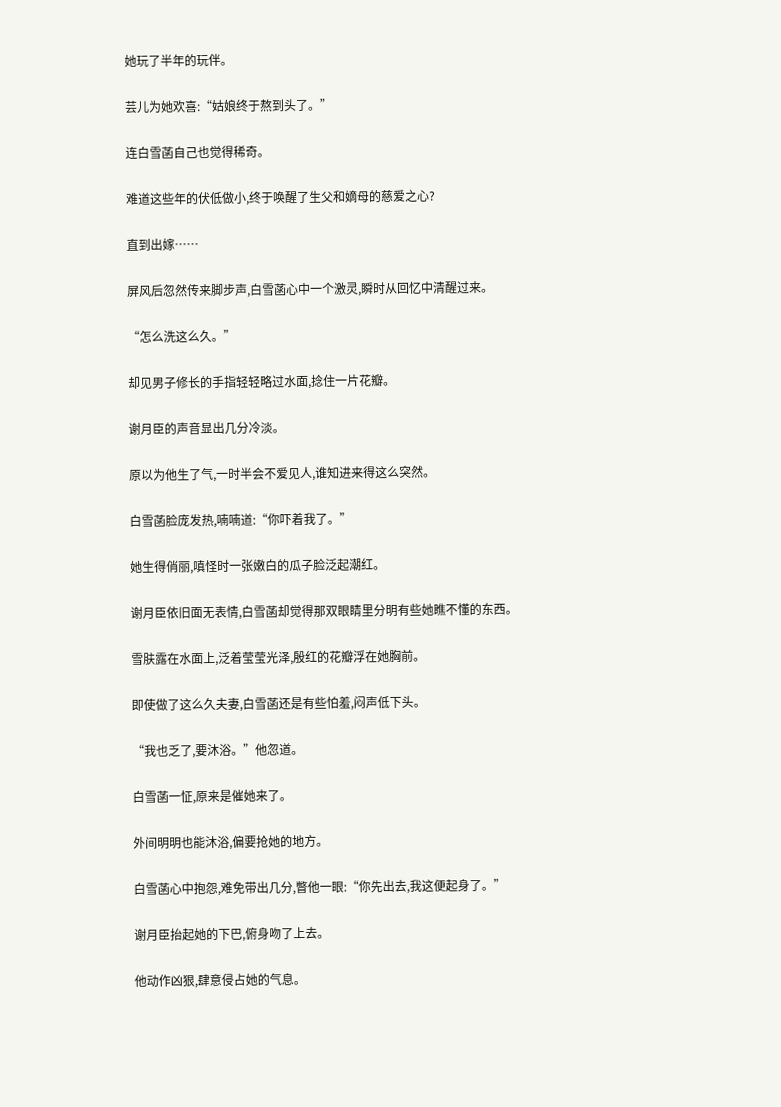她玩了半年的玩伴。

芸儿为她欢喜:“姑娘终于熬到头了。”

连白雪菡自己也觉得稀奇。

难道这些年的伏低做小,终于唤醒了生父和嫡母的慈爱之心?

直到出嫁……

屏风后忽然传来脚步声,白雪菡心中一个激灵,瞬时从回忆中清醒过来。

“怎么洗这么久。”

却见男子修长的手指轻轻略过水面,捻住一片花瓣。

谢月臣的声音显出几分冷淡。

原以为他生了气,一时半会不爱见人,谁知进来得这么突然。

白雪菡脸庞发热,喃喃道:“你吓着我了。”

她生得俏丽,嗔怪时一张嫩白的瓜子脸泛起潮红。

谢月臣依旧面无表情,白雪菡却觉得那双眼睛里分明有些她瞧不懂的东西。

雪肤露在水面上,泛着莹莹光泽,殷红的花瓣浮在她胸前。

即使做了这么久夫妻,白雪菡还是有些怕羞,闷声低下头。

“我也乏了,要沐浴。”他忽道。

白雪菡一怔,原来是催她来了。

外间明明也能沐浴,偏要抢她的地方。

白雪菡心中抱怨,难免带出几分,瞥他一眼:“你先出去,我这便起身了。”

谢月臣抬起她的下巴,俯身吻了上去。

他动作凶狠,肆意侵占她的气息。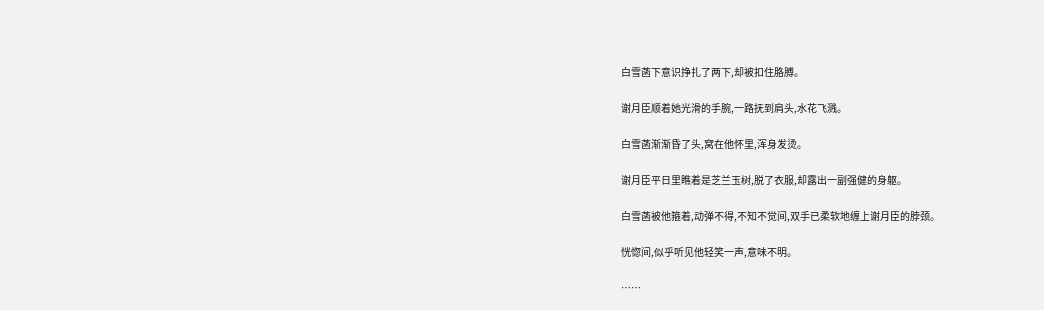白雪菡下意识挣扎了两下,却被扣住胳膊。

谢月臣顺着她光滑的手腕,一路抚到肩头,水花飞溅。

白雪菡渐渐昏了头,窝在他怀里,浑身发烫。

谢月臣平日里瞧着是芝兰玉树,脱了衣服,却露出一副强健的身躯。

白雪菡被他箍着,动弹不得,不知不觉间,双手已柔软地缠上谢月臣的脖颈。

恍惚间,似乎听见他轻笑一声,意味不明。

……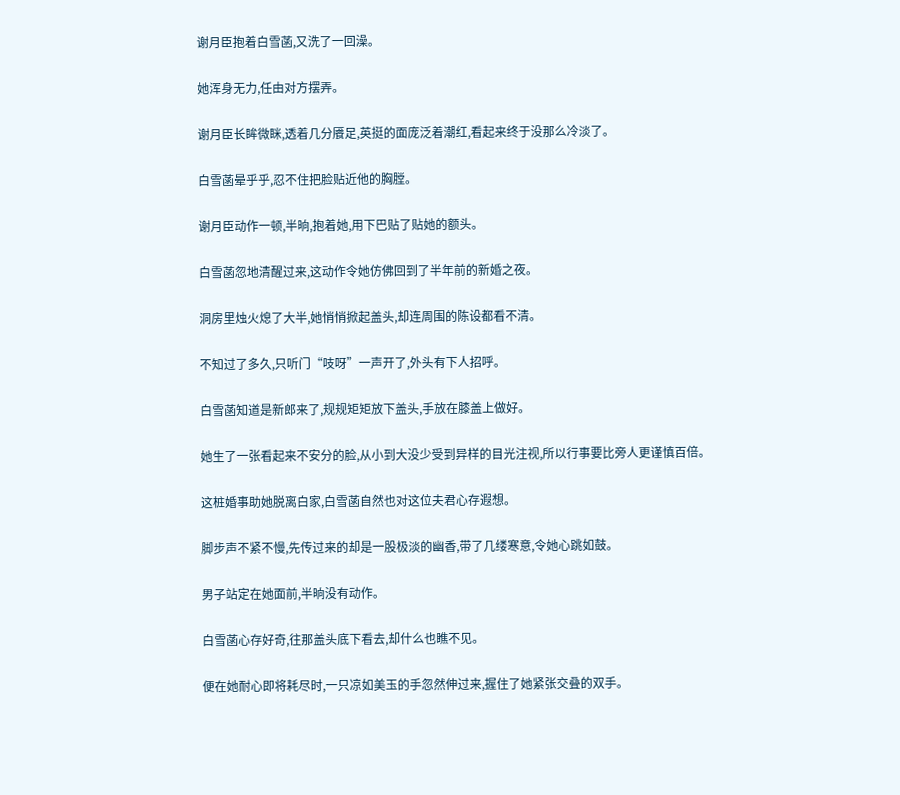谢月臣抱着白雪菡,又洗了一回澡。

她浑身无力,任由对方摆弄。

谢月臣长眸微眯,透着几分餍足,英挺的面庞泛着潮红,看起来终于没那么冷淡了。

白雪菡晕乎乎,忍不住把脸贴近他的胸膛。

谢月臣动作一顿,半晌,抱着她,用下巴贴了贴她的额头。

白雪菡忽地清醒过来,这动作令她仿佛回到了半年前的新婚之夜。

洞房里烛火熄了大半,她悄悄掀起盖头,却连周围的陈设都看不清。

不知过了多久,只听门“吱呀”一声开了,外头有下人招呼。

白雪菡知道是新郎来了,规规矩矩放下盖头,手放在膝盖上做好。

她生了一张看起来不安分的脸,从小到大没少受到异样的目光注视,所以行事要比旁人更谨慎百倍。

这桩婚事助她脱离白家,白雪菡自然也对这位夫君心存遐想。

脚步声不紧不慢,先传过来的却是一股极淡的幽香,带了几缕寒意,令她心跳如鼓。

男子站定在她面前,半晌没有动作。

白雪菡心存好奇,往那盖头底下看去,却什么也瞧不见。

便在她耐心即将耗尽时,一只凉如美玉的手忽然伸过来,握住了她紧张交叠的双手。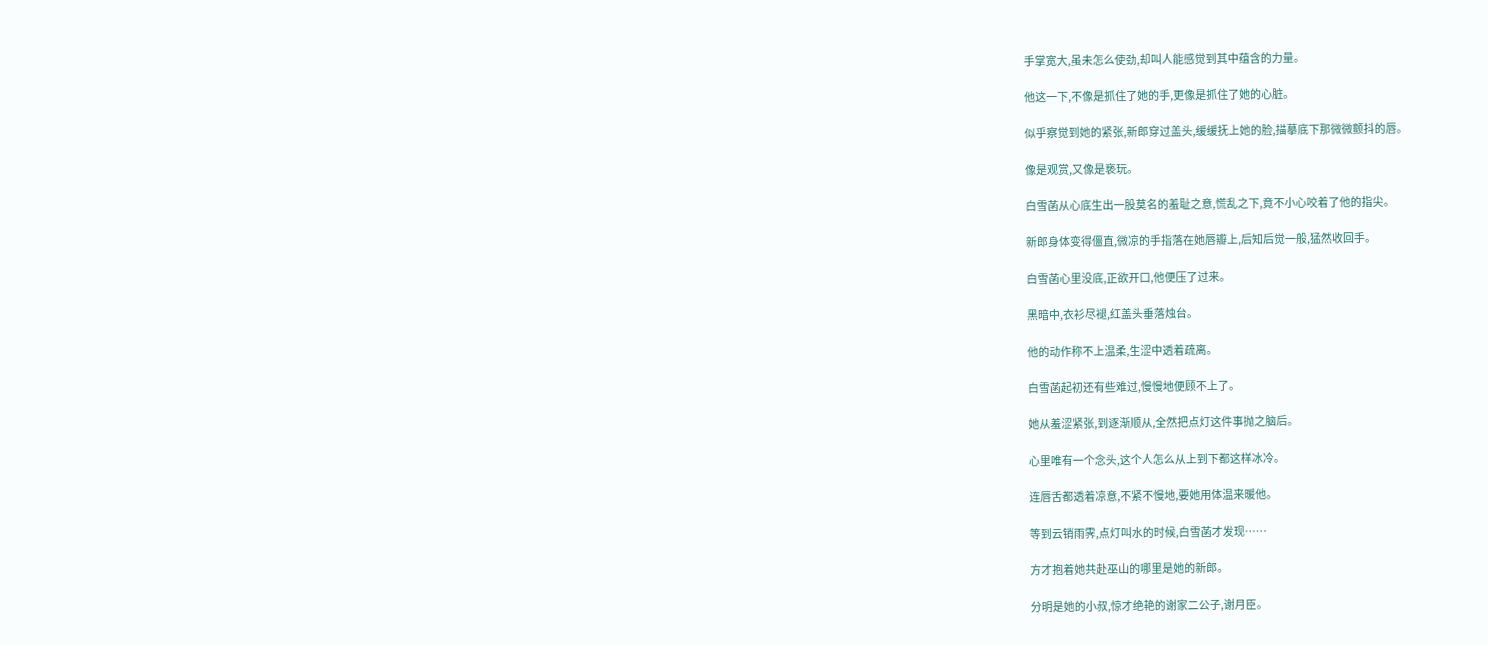手掌宽大,虽未怎么使劲,却叫人能感觉到其中蕴含的力量。

他这一下,不像是抓住了她的手,更像是抓住了她的心脏。

似乎察觉到她的紧张,新郎穿过盖头,缓缓抚上她的脸,描摹底下那微微颤抖的唇。

像是观赏,又像是亵玩。

白雪菡从心底生出一股莫名的羞耻之意,慌乱之下,竟不小心咬着了他的指尖。

新郎身体变得僵直,微凉的手指落在她唇瓣上,后知后觉一般,猛然收回手。

白雪菡心里没底,正欲开口,他便压了过来。

黑暗中,衣衫尽褪,红盖头垂落烛台。

他的动作称不上温柔,生涩中透着疏离。

白雪菡起初还有些难过,慢慢地便顾不上了。

她从羞涩紧张,到逐渐顺从,全然把点灯这件事抛之脑后。

心里唯有一个念头,这个人怎么从上到下都这样冰冷。

连唇舌都透着凉意,不紧不慢地,要她用体温来暖他。

等到云销雨霁,点灯叫水的时候,白雪菡才发现……

方才抱着她共赴巫山的哪里是她的新郎。

分明是她的小叔,惊才绝艳的谢家二公子,谢月臣。